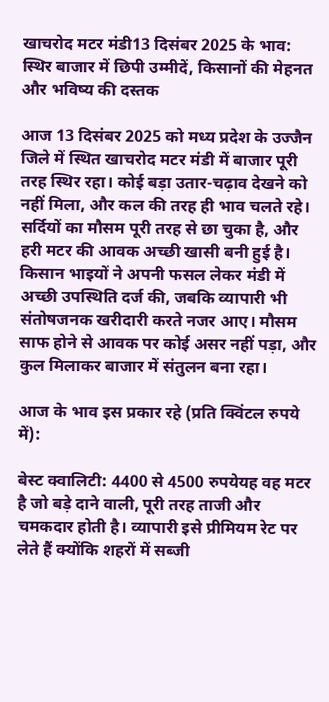खाचरोद मटर मंडी13 दिसंबर 2025 के भाव: स्थिर बाजार में छिपी उम्मीदें, किसानों की मेहनत और भविष्य की दस्तक

आज 13 दिसंबर 2025 को मध्य प्रदेश के उज्जैन जिले में स्थित खाचरोद मटर मंडी में बाजार पूरी तरह स्थिर रहा। कोई बड़ा उतार-चढ़ाव देखने को नहीं मिला, और कल की तरह ही भाव चलते रहे। सर्दियों का मौसम पूरी तरह से छा चुका है, और हरी मटर की आवक अच्छी खासी बनी हुई है। किसान भाइयों ने अपनी फसल लेकर मंडी में अच्छी उपस्थिति दर्ज की, जबकि व्यापारी भी संतोषजनक खरीदारी करते नजर आए। मौसम साफ होने से आवक पर कोई असर नहीं पड़ा, और कुल मिलाकर बाजार में संतुलन बना रहा।

आज के भाव इस प्रकार रहे (प्रति क्विंटल रुपये में):

बेस्ट क्वालिटी: 4400 से 4500 रुपयेयह वह मटर है जो बड़े दाने वाली, पूरी तरह ताजी और चमकदार होती है। व्यापारी इसे प्रीमियम रेट पर लेते हैं क्योंकि शहरों में सब्जी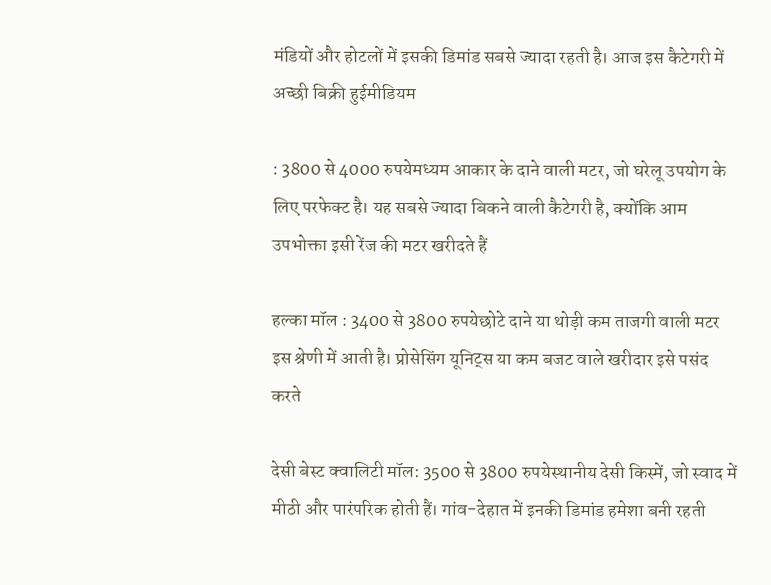मंडियों और होटलों में इसकी डिमांड सबसे ज्यादा रहती है। आज इस कैटेगरी में अच्छी बिक्री हुईमीडियम

: 3800 से 4000 रुपयेमध्यम आकार के दाने वाली मटर, जो घरेलू उपयोग के लिए परफेक्ट है। यह सबसे ज्यादा बिकने वाली कैटेगरी है, क्योंकि आम उपभोक्ता इसी रेंज की मटर खरीदते हैं

हल्का मॉल : 3400 से 3800 रुपयेछोटे दाने या थोड़ी कम ताजगी वाली मटर इस श्रेणी में आती है। प्रोसेसिंग यूनिट्स या कम बजट वाले खरीदार इसे पसंद करते

देसी बेस्ट क्वालिटी मॉल: 3500 से 3800 रुपयेस्थानीय देसी किस्में, जो स्वाद में मीठी और पारंपरिक होती हैं। गांव-देहात में इनकी डिमांड हमेशा बनी रहती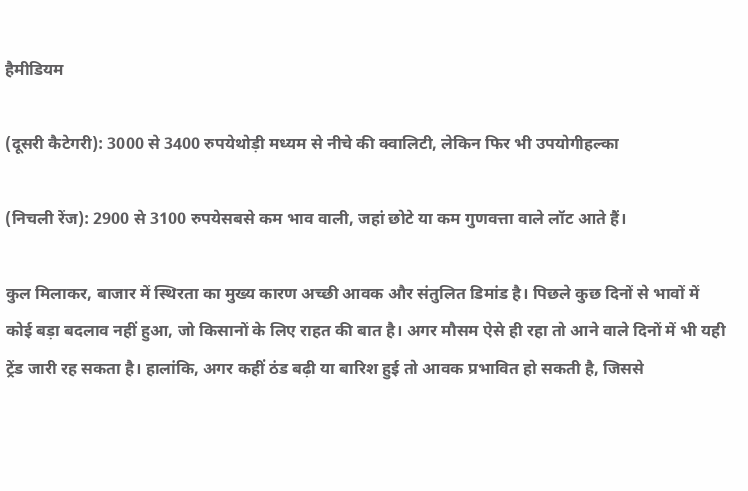हैमीडियम

(दूसरी कैटेगरी): 3000 से 3400 रुपयेथोड़ी मध्यम से नीचे की क्वालिटी, लेकिन फिर भी उपयोगीहल्का

(निचली रेंज): 2900 से 3100 रुपयेसबसे कम भाव वाली, जहां छोटे या कम गुणवत्ता वाले लॉट आते हैं।

कुल मिलाकर, बाजार में स्थिरता का मुख्य कारण अच्छी आवक और संतुलित डिमांड है। पिछले कुछ दिनों से भावों में कोई बड़ा बदलाव नहीं हुआ, जो किसानों के लिए राहत की बात है। अगर मौसम ऐसे ही रहा तो आने वाले दिनों में भी यही ट्रेंड जारी रह सकता है। हालांकि, अगर कहीं ठंड बढ़ी या बारिश हुई तो आवक प्रभावित हो सकती है, जिससे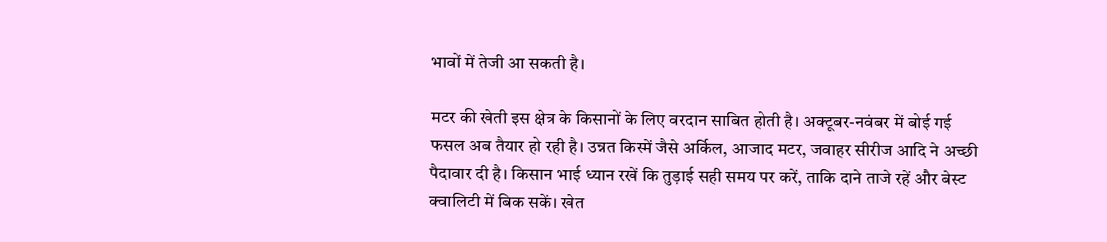भावों में तेजी आ सकती है।

मटर की खेती इस क्षेत्र के किसानों के लिए वरदान साबित होती है। अक्टूबर-नवंबर में बोई गई फसल अब तैयार हो रही है। उन्नत किस्में जैसे अर्किल, आजाद मटर, जवाहर सीरीज आदि ने अच्छी पैदावार दी है। किसान भाई ध्यान रखें कि तुड़ाई सही समय पर करें, ताकि दाने ताजे रहें और बेस्ट क्वालिटी में बिक सकें। खेत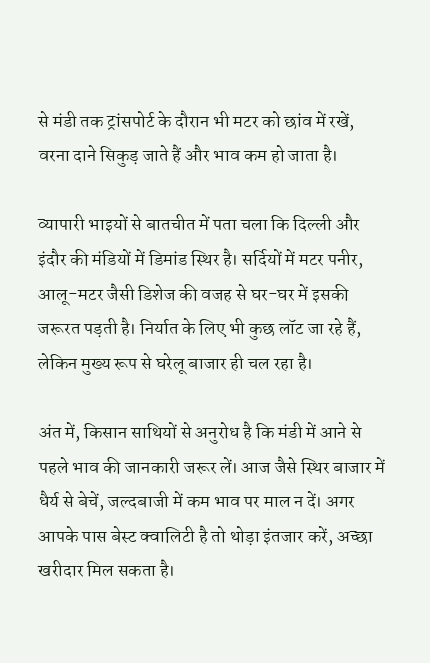से मंडी तक ट्रांसपोर्ट के दौरान भी मटर को छांव में रखें, वरना दाने सिकुड़ जाते हैं और भाव कम हो जाता है।

व्यापारी भाइयों से बातचीत में पता चला कि दिल्ली और इंदौर की मंडियों में डिमांड स्थिर है। सर्दियों में मटर पनीर, आलू-मटर जैसी डिशेज की वजह से घर-घर में इसकी जरूरत पड़ती है। निर्यात के लिए भी कुछ लॉट जा रहे हैं, लेकिन मुख्य रूप से घरेलू बाजार ही चल रहा है।

अंत में, किसान साथियों से अनुरोध है कि मंडी में आने से पहले भाव की जानकारी जरूर लें। आज जैसे स्थिर बाजार में धैर्य से बेचें, जल्दबाजी में कम भाव पर माल न दें। अगर आपके पास बेस्ट क्वालिटी है तो थोड़ा इंतजार करें, अच्छा खरीदार मिल सकता है।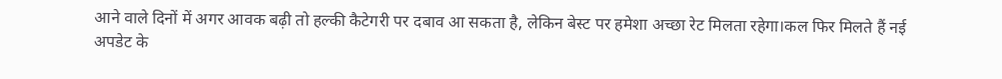आने वाले दिनों में अगर आवक बढ़ी तो हल्की कैटेगरी पर दबाव आ सकता है, लेकिन बेस्ट पर हमेशा अच्छा रेट मिलता रहेगा।कल फिर मिलते हैं नई अपडेट के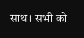साथ। सभी को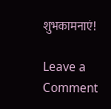शुभकामनाएं!

Leave a Comment